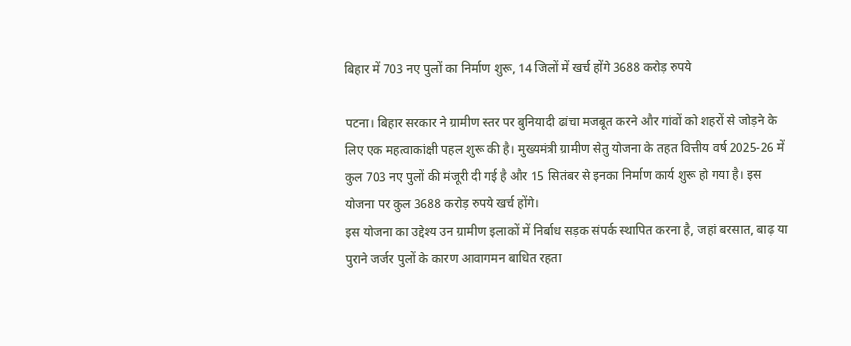बिहार में 703 नए पुलों का निर्माण शुरू, 14 जिलों में खर्च होंगे 3688 करोड़ रुपये

पटना। बिहार सरकार ने ग्रामीण स्तर पर बुनियादी ढांचा मजबूत करने और गांवों को शहरों से जोड़ने के लिए एक महत्वाकांक्षी पहल शुरू की है। मुख्यमंत्री ग्रामीण सेतु योजना के तहत वित्तीय वर्ष 2025-26 में कुल 703 नए पुलों की मंजूरी दी गई है और 15 सितंबर से इनका निर्माण कार्य शुरू हो गया है। इस योजना पर कुल 3688 करोड़ रुपये खर्च होंगे।
इस योजना का उद्देश्य उन ग्रामीण इलाकों में निर्बाध सड़क संपर्क स्थापित करना है, जहां बरसात, बाढ़ या पुराने जर्जर पुलों के कारण आवागमन बाधित रहता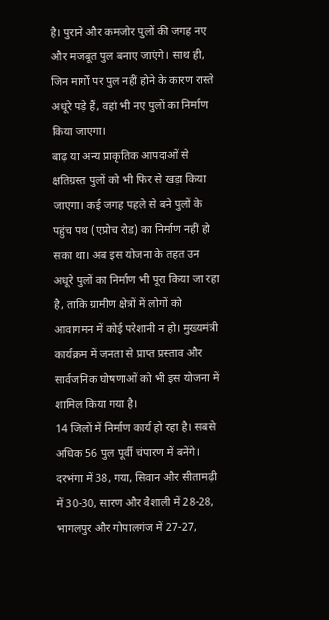है। पुराने और कमजोर पुलों की जगह नए और मजबूत पुल बनाए जाएंगे। साथ ही, जिन मार्गों पर पुल नहीं होने के कारण रास्ते अधूरे पड़े हैं, वहां भी नए पुलों का निर्माण किया जाएगा।
बाढ़ या अन्य प्राकृतिक आपदाओं से क्षतिग्रस्त पुलों को भी फिर से खड़ा किया जाएगा। कई जगह पहले से बने पुलों के पहुंच पथ (एप्रोच रोड) का निर्माण नहीं हो सका था। अब इस योजना के तहत उन अधूरे पुलों का निर्माण भी पूरा किया जा रहा है, ताकि ग्रामीण क्षेत्रों में लोगों को आवागमन में कोई परेशानी न हो। मुख्यमंत्री कार्यक्रम में जनता से प्राप्त प्रस्ताव और सार्वजनिक घोषणाओं को भी इस योजना में शामिल किया गया है।
14 जिलों में निर्माण कार्य हो रहा है। सबसे अधिक 56 पुल पूर्वी चंपारण में बनेंगे। दरभंगा में 38, गया, सिवान और सीतामढ़ी में 30-30, सारण और वैशाली में 28-28, भागलपुर और गोपालगंज में 27-27,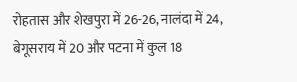रोहतास और शेखपुरा में 26-26, नालंदा में 24, बेगूसराय में 20 और पटना में कुल 18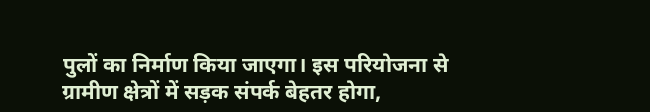पुलों का निर्माण किया जाएगा। इस परियोजना से ग्रामीण क्षेत्रों में सड़क संपर्क बेहतर होगा,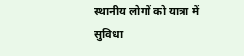स्थानीय लोगों को यात्रा में सुविधा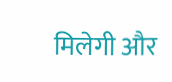मिलेगी और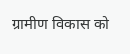ग्रामीण विकास को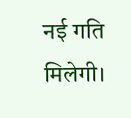नई गति मिलेगी।